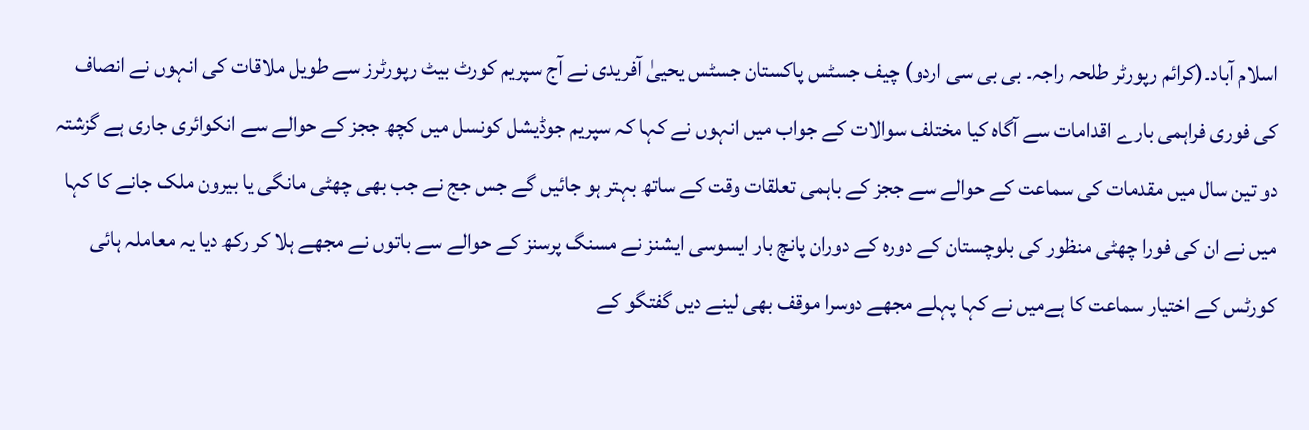اسلام آباد۔(کرائم رپورٹر طلحہ راجہ۔ بی بی سی اردو) چیف جسٹس پاکستان جسٹس یحییٰ آفریدی نے آج سپریم کورٹ بیٹ رپورٹرز سے طویل ملاقات کی انہوں نے انصاف کی فوری فراہمی بارے اقدامات سے آگاہ کیا مختلف سوالات کے جواب میں انہوں نے کہا کہ سپریم جوڈیشل کونسل میں کچھ ججز کے حوالے سے انکوائری جاری ہے گزشتہ دو تین سال میں مقدمات کی سماعت کے حوالے سے ججز کے باہمی تعلقات وقت کے ساتھ بہتر ہو جائیں گے جس جج نے جب بھی چھٹی مانگی یا بیرون ملک جانے کا کہا میں نے ان کی فورا چھٹی منظور کی بلوچستان کے دورہ کے دوران پانچ بار ایسوسی ایشنز نے مسنگ پرسنز کے حوالے سے باتوں نے مجھے ہلا کر رکھ دیا یہ معاملہ ہائی کورٹس کے اختیار سماعت کا ہےمیں نے کہا پہلے مجھے دوسرا موقف بھی لینے دیں گفتگو کے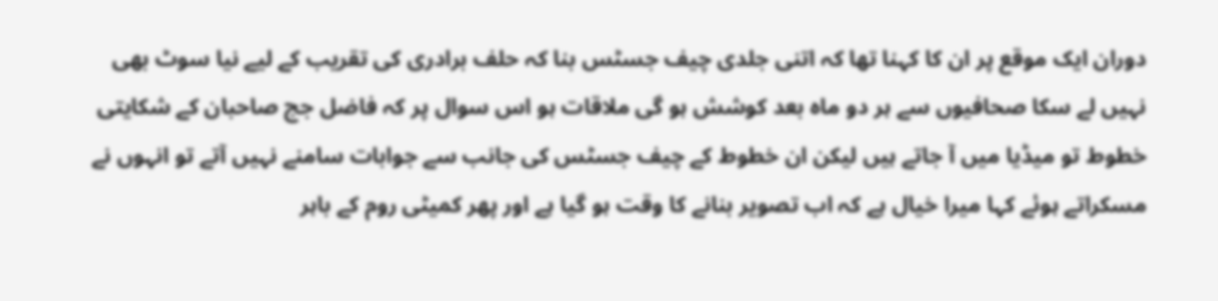دوران ایک موقع پر ان کا کہنا تھا کہ اتنی جلدی چیف جسٹس بنا کہ حلف برادری کی تقریب کے لیے نیا سوٹ بھی نہیں لے سکا صحافیوں سے ہر دو ماہ بعد کوشش ہو گی ملاقات ہو اس سوال پر کہ فاضل جج صاحبان کے شکایتی خطوط تو میڈیا میں آ جاتے ہیں لیکن ان خطوط کے چیف جسٹس کی جانب سے جوابات سامنے نہیں آتے تو انہوں نے مسکراتے ہوئے کہا میرا خیال ہے کہ اب تصویر بنانے کا وقت ہو گیا ہے اور پھر کمیٹی روم کے باہر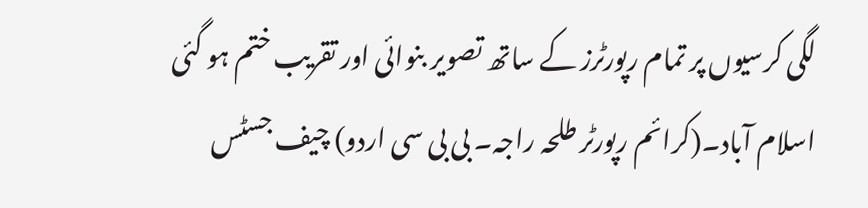لگی کرسیوں پر تمام رپورٹرز کے ساتھ تصویر بنوائی اور تقریب ختم ہو گئی
اسلام آباد۔(کرائم رپورٹر طلحہ راجہ۔ بی بی سی اردو) چیف جسٹس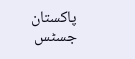پاکستان جسٹس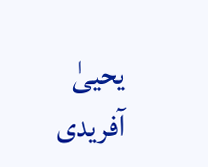یحییٰ آفریدی